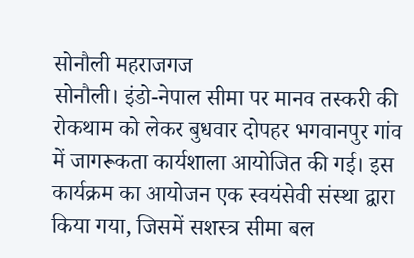सोनौली महराजगज
सोनौली। इंडो-नेपाल सीमा पर मानव तस्करी की रोकथाम को लेकर बुधवार दोपहर भगवानपुर गांव में जागरूकता कार्यशाला आयोजित की गई। इस कार्यक्रम का आयोजन एक स्वयंसेवी संस्था द्वारा किया गया, जिसमें सशस्त्र सीमा बल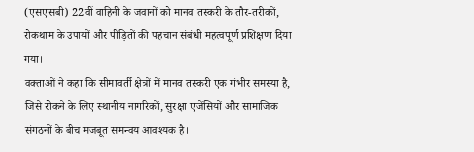(एसएसबी) 22वीं वाहिनी के जवानों को मानव तस्करी के तौर-तरीकों, रोकथाम के उपायों और पीड़ितों की पहचान संबंधी महत्वपूर्ण प्रशिक्षण दिया गया।
वक्ताओं ने कहा कि सीमावर्ती क्षेत्रों में मानव तस्करी एक गंभीर समस्या है, जिसे रोकने के लिए स्थानीय नागरिकों, सुरक्षा एजेंसियों और सामाजिक संगठनों के बीच मजबूत समन्वय आवश्यक है।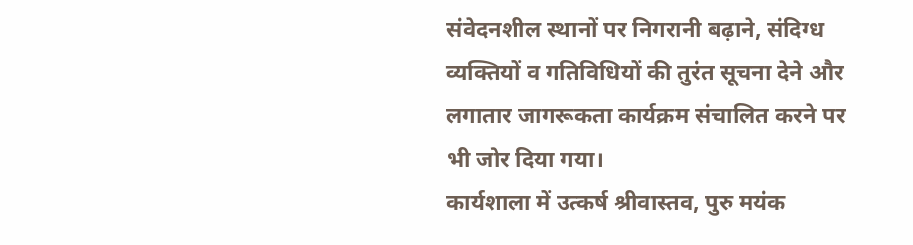संवेदनशील स्थानों पर निगरानी बढ़ाने, संदिग्ध व्यक्तियों व गतिविधियों की तुरंत सूचना देने और लगातार जागरूकता कार्यक्रम संचालित करने पर भी जोर दिया गया।
कार्यशाला में उत्कर्ष श्रीवास्तव, पुरु मयंक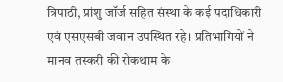त्रिपाठी, प्रांशु जॉर्ज सहित संस्था के कई पदाधिकारी एवं एसएसबी जवान उपस्थित रहे। प्रतिभागियों ने मानव तस्करी की रोकथाम के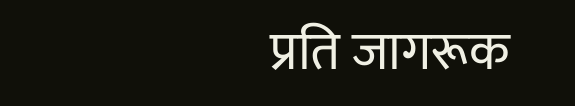प्रति जागरूक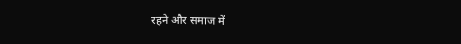रहने और समाज में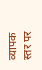व्यापक स्तर पर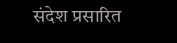संदेश प्रसारित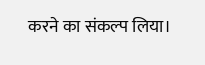करने का संकल्प लिया।